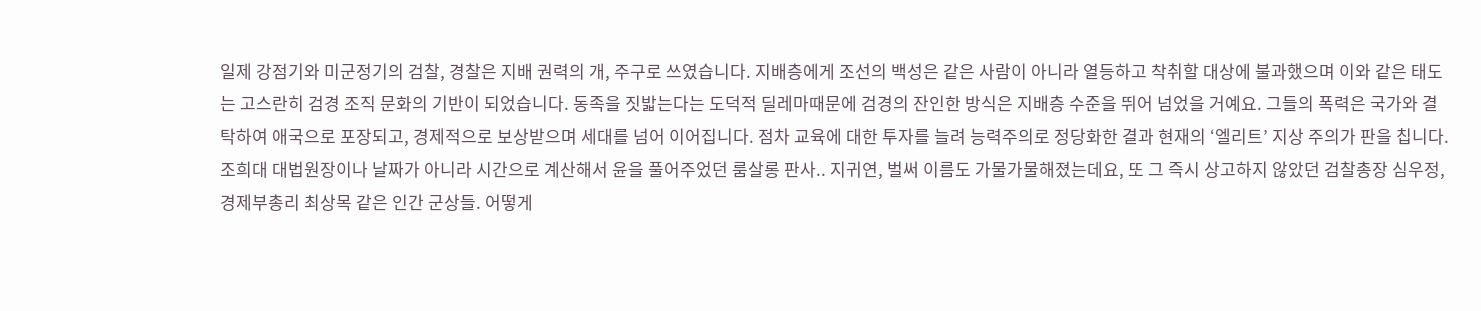일제 강점기와 미군정기의 검찰, 경찰은 지배 권력의 개, 주구로 쓰였습니다. 지배층에게 조선의 백성은 같은 사람이 아니라 열등하고 착취할 대상에 불과했으며 이와 같은 태도는 고스란히 검경 조직 문화의 기반이 되었습니다. 동족을 짓밟는다는 도덕적 딜레마때문에 검경의 잔인한 방식은 지배층 수준을 뛰어 넘었을 거예요. 그들의 폭력은 국가와 결탁하여 애국으로 포장되고, 경제적으로 보상받으며 세대를 넘어 이어집니다. 점차 교육에 대한 투자를 늘려 능력주의로 정당화한 결과 현재의 ‘엘리트’ 지상 주의가 판을 칩니다.
조희대 대법원장이나 날짜가 아니라 시간으로 계산해서 윤을 풀어주었던 룸살롱 판사.. 지귀연, 벌써 이름도 가물가물해졌는데요, 또 그 즉시 상고하지 않았던 검찰총장 심우정, 경제부총리 최상목 같은 인간 군상들. 어떻게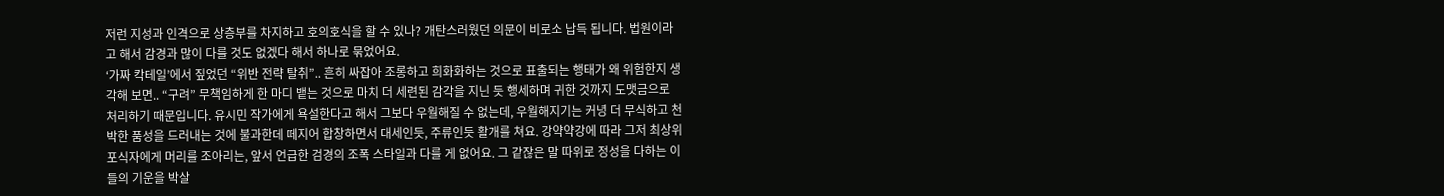저런 지성과 인격으로 상층부를 차지하고 호의호식을 할 수 있나? 개탄스러웠던 의문이 비로소 납득 됩니다. 법원이라고 해서 감경과 많이 다를 것도 없겠다 해서 하나로 묶었어요.
‘가짜 칵테일’에서 짚었던 “위반 전략 탈취”.. 흔히 싸잡아 조롱하고 희화화하는 것으로 표출되는 행태가 왜 위험한지 생각해 보면.. “구려” 무책임하게 한 마디 뱉는 것으로 마치 더 세련된 감각을 지닌 듯 행세하며 귀한 것까지 도맷금으로 처리하기 때문입니다. 유시민 작가에게 욕설한다고 해서 그보다 우월해질 수 없는데, 우월해지기는 커녕 더 무식하고 천박한 품성을 드러내는 것에 불과한데 떼지어 합창하면서 대세인듯, 주류인듯 활개를 쳐요. 강약약강에 따라 그저 최상위 포식자에게 머리를 조아리는, 앞서 언급한 검경의 조폭 스타일과 다를 게 없어요. 그 같잖은 말 따위로 정성을 다하는 이들의 기운을 박살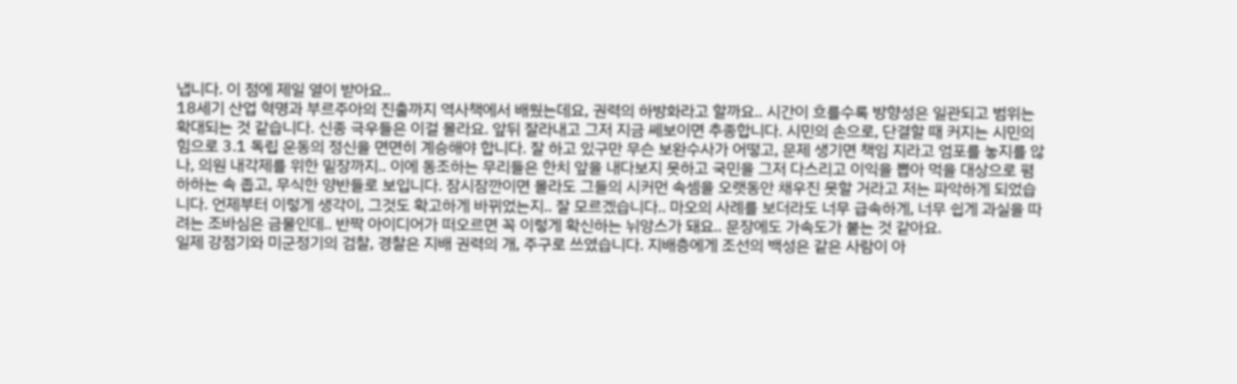냅니다. 이 점에 제일 열이 받아요..
18세기 산업 혁명과 부르주아의 진출까지 역사책에서 배웠는데요, 권력의 하방화라고 할까요.. 시간이 흐를수록 방향성은 일관되고 범위는 확대되는 것 같습니다. 신종 극우들은 이걸 몰라요. 앞뒤 잘라내고 그저 지금 쎄보이면 추종합니다. 시민의 손으로, 단결할 때 커지는 시민의 힘으로 3.1 독립 운동의 정신을 면면히 계승해야 합니다. 잘 하고 있구만 무슨 보완수사가 어떻고, 문제 생기면 책임 지라고 엄포를 놓지를 않나, 의원 내각제를 위한 밑장까지.. 이에 동조하는 무리들은 한치 앞을 내다보지 못하고 국민을 그저 다스리고 이익을 뽑아 먹을 대상으로 폄하하는 속 좁고, 무식한 양반들로 보입니다. 잠시잠깐이면 몰라도 그들의 시커먼 속셈을 오랫동안 채우진 못할 거라고 저는 파악하게 되었습니다. 언제부터 이렇게 생각이, 그것도 확고하게 바뀌었는지.. 잘 모르겠습니다.. 마오의 사례를 보더라도 너무 급속하게, 너무 쉽게 과실을 따려는 조바심은 금물인데.. 반짝 아이디어가 떠오르면 꼭 이렇게 확신하는 뉘앙스가 돼요.. 문장에도 가속도가 붙는 것 같아요.
일제 강점기와 미군정기의 검찰, 경찰은 지배 권력의 개, 주구로 쓰였습니다. 지배층에게 조선의 백성은 같은 사람이 아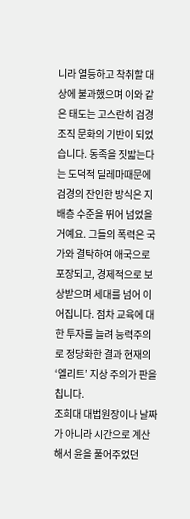니라 열등하고 착취할 대상에 불과했으며 이와 같은 태도는 고스란히 검경 조직 문화의 기반이 되었습니다. 동족을 짓밟는다는 도덕적 딜레마때문에 검경의 잔인한 방식은 지배층 수준을 뛰어 넘었을 거예요. 그들의 폭력은 국가와 결탁하여 애국으로 포장되고, 경제적으로 보상받으며 세대를 넘어 이어집니다. 점차 교육에 대한 투자를 늘려 능력주의로 정당화한 결과 현재의 ‘엘리트’ 지상 주의가 판을 칩니다.
조희대 대법원장이나 날짜가 아니라 시간으로 계산해서 윤을 풀어주었던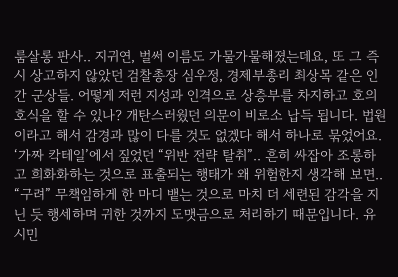룸살롱 판사.. 지귀연, 벌써 이름도 가물가물해졌는데요, 또 그 즉시 상고하지 않았던 검찰총장 심우정, 경제부총리 최상목 같은 인간 군상들. 어떻게 저런 지성과 인격으로 상층부를 차지하고 호의호식을 할 수 있나? 개탄스러웠던 의문이 비로소 납득 됩니다. 법원이라고 해서 감경과 많이 다를 것도 없겠다 해서 하나로 묶었어요.
‘가짜 칵테일’에서 짚었던 “위반 전략 탈취”.. 흔히 싸잡아 조롱하고 희화화하는 것으로 표출되는 행태가 왜 위험한지 생각해 보면.. “구려” 무책임하게 한 마디 뱉는 것으로 마치 더 세련된 감각을 지닌 듯 행세하며 귀한 것까지 도맷금으로 처리하기 때문입니다. 유시민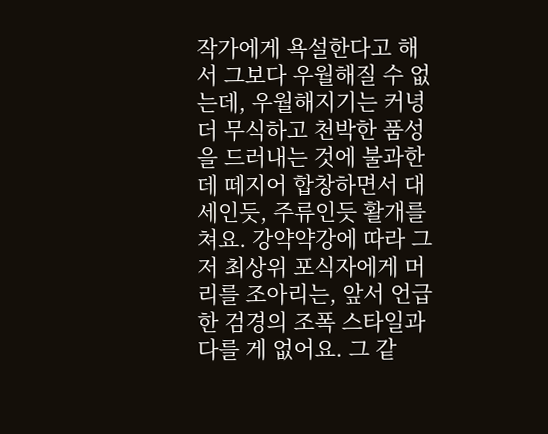작가에게 욕설한다고 해서 그보다 우월해질 수 없는데, 우월해지기는 커녕 더 무식하고 천박한 품성을 드러내는 것에 불과한데 떼지어 합창하면서 대세인듯, 주류인듯 활개를 쳐요. 강약약강에 따라 그저 최상위 포식자에게 머리를 조아리는, 앞서 언급한 검경의 조폭 스타일과 다를 게 없어요. 그 같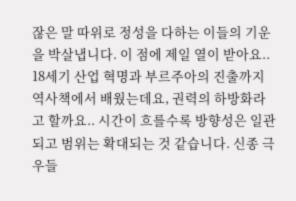잖은 말 따위로 정성을 다하는 이들의 기운을 박살냅니다. 이 점에 제일 열이 받아요..
18세기 산업 혁명과 부르주아의 진출까지 역사책에서 배웠는데요, 권력의 하방화라고 할까요.. 시간이 흐를수록 방향성은 일관되고 범위는 확대되는 것 같습니다. 신종 극우들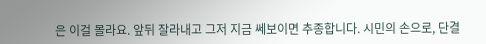은 이걸 몰라요. 앞뒤 잘라내고 그저 지금 쎄보이면 추종합니다. 시민의 손으로, 단결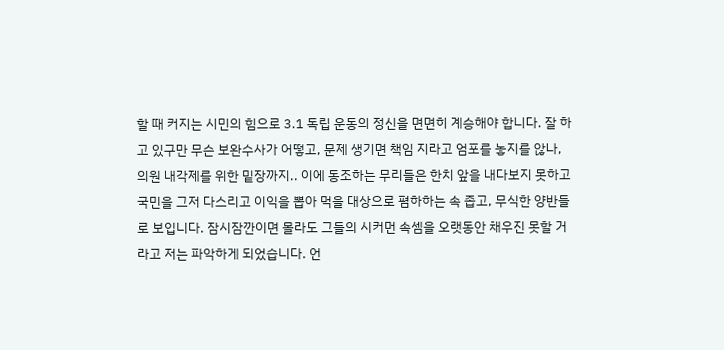할 때 커지는 시민의 힘으로 3.1 독립 운동의 정신을 면면히 계승해야 합니다. 잘 하고 있구만 무슨 보완수사가 어떻고, 문제 생기면 책임 지라고 엄포를 놓지를 않나, 의원 내각제를 위한 밑장까지.. 이에 동조하는 무리들은 한치 앞을 내다보지 못하고 국민을 그저 다스리고 이익을 뽑아 먹을 대상으로 폄하하는 속 좁고, 무식한 양반들로 보입니다. 잠시잠깐이면 몰라도 그들의 시커먼 속셈을 오랫동안 채우진 못할 거라고 저는 파악하게 되었습니다. 언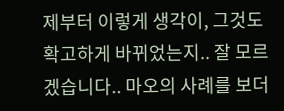제부터 이렇게 생각이, 그것도 확고하게 바뀌었는지.. 잘 모르겠습니다.. 마오의 사례를 보더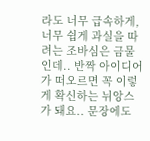라도 너무 급속하게, 너무 쉽게 과실을 따려는 조바심은 금물인데.. 반짝 아이디어가 떠오르면 꼭 이렇게 확신하는 뉘앙스가 돼요.. 문장에도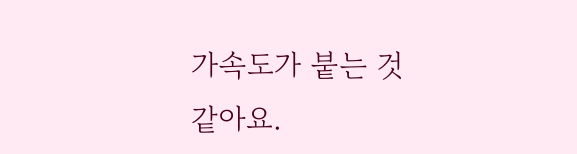가속도가 붙는 것 같아요.